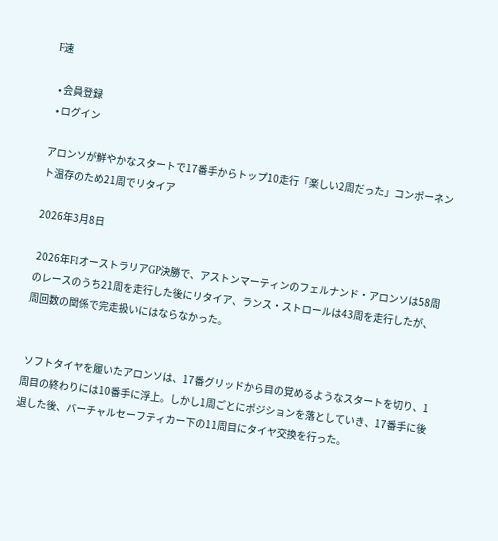F速

  • 会員登録
  • ログイン

アロンソが鮮やかなスタートで17番手からトップ10走行「楽しい2周だった」コンポーネント温存のため21周でリタイア

2026年3月8日

 2026年F1オーストラリアGP決勝で、アストンマーティンのフェルナンド・アロンソは58周のレースのうち21周を走行した後にリタイア、ランス・ストロールは43周を走行したが、周回数の関係で完走扱いにはならなかった。


 ソフトタイヤを履いたアロンソは、17番グリッドから目の覚めるようなスタートを切り、1周目の終わりには10番手に浮上。しかし1周ごとにポジションを落としていき、17番手に後退した後、バーチャルセーフティカー下の11周目にタイヤ交換を行った。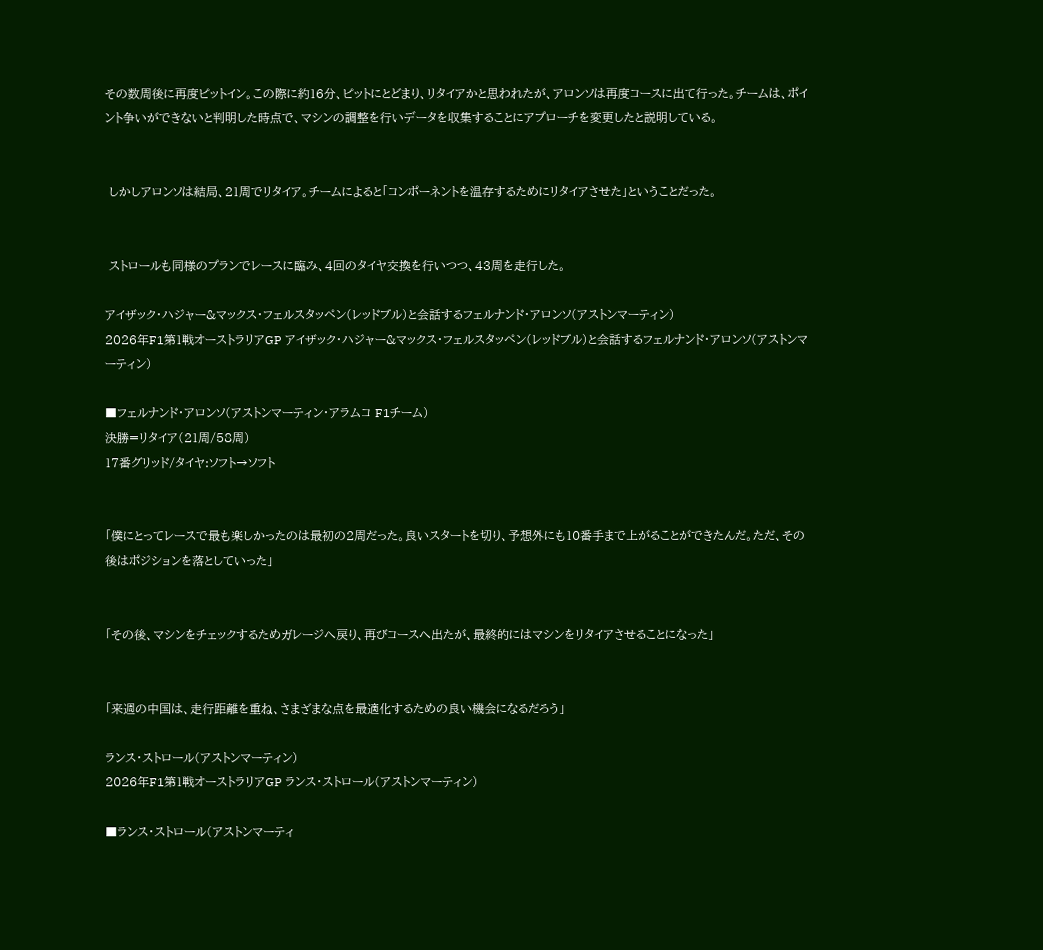その数周後に再度ピットイン。この際に約16分、ピットにとどまり、リタイアかと思われたが、アロンソは再度コースに出て行った。チームは、ポイント争いができないと判明した時点で、マシンの調整を行いデータを収集することにアプローチを変更したと説明している。


 しかしアロンソは結局、21周でリタイア。チームによると「コンポーネントを温存するためにリタイアさせた」ということだった。


 ストロールも同様のプランでレースに臨み、4回のタイヤ交換を行いつつ、43周を走行した。

アイザック・ハジャー&マックス・フェルスタッペン(レッドブル)と会話するフェルナンド・アロンソ(アストンマーティン)
2026年F1第1戦オーストラリアGP アイザック・ハジャー&マックス・フェルスタッペン(レッドブル)と会話するフェルナンド・アロンソ(アストンマーティン)

■フェルナンド・アロンソ(アストンマーティン・アラムコ F1チーム)
決勝=リタイア(21周/58周)
17番グリッド/タイヤ:ソフト→ソフト


「僕にとってレースで最も楽しかったのは最初の2周だった。良いスタートを切り、予想外にも10番手まで上がることができたんだ。ただ、その後はポジションを落としていった」


「その後、マシンをチェックするためガレージへ戻り、再びコースへ出たが、最終的にはマシンをリタイアさせることになった」


「来週の中国は、走行距離を重ね、さまざまな点を最適化するための良い機会になるだろう」

ランス・ストロール(アストンマーティン)
2026年F1第1戦オーストラリアGP ランス・ストロール(アストンマーティン)

■ランス・ストロール(アストンマーティ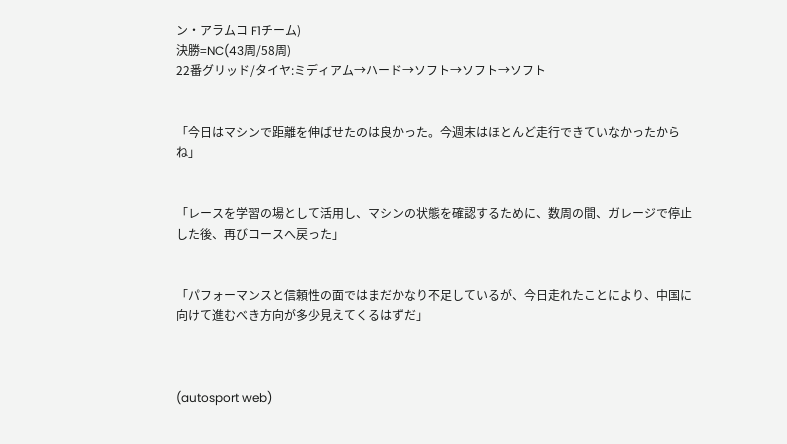ン・アラムコ F1チーム)
決勝=NC(43周/58周)
22番グリッド/タイヤ:ミディアム→ハード→ソフト→ソフト→ソフト


「今日はマシンで距離を伸ばせたのは良かった。今週末はほとんど走行できていなかったからね」


「レースを学習の場として活用し、マシンの状態を確認するために、数周の間、ガレージで停止した後、再びコースへ戻った」


「パフォーマンスと信頼性の面ではまだかなり不足しているが、今日走れたことにより、中国に向けて進むべき方向が多少見えてくるはずだ」



(autosport web)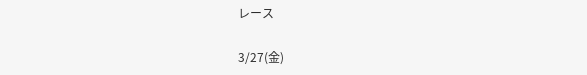レース

3/27(金)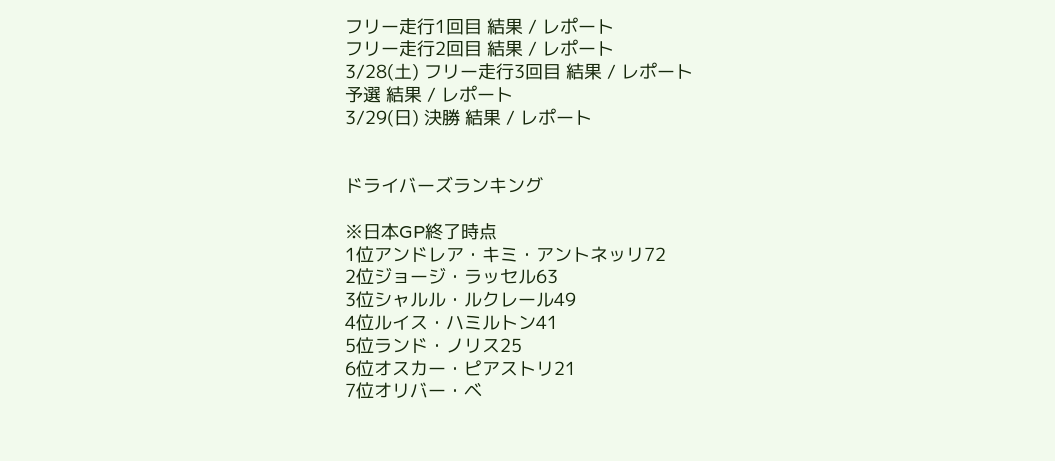フリー走行1回目 結果 / レポート
フリー走行2回目 結果 / レポート
3/28(土) フリー走行3回目 結果 / レポート
予選 結果 / レポート
3/29(日) 決勝 結果 / レポート


ドライバーズランキング

※日本GP終了時点
1位アンドレア・キミ・アントネッリ72
2位ジョージ・ラッセル63
3位シャルル・ルクレール49
4位ルイス・ハミルトン41
5位ランド・ノリス25
6位オスカー・ピアストリ21
7位オリバー・ベ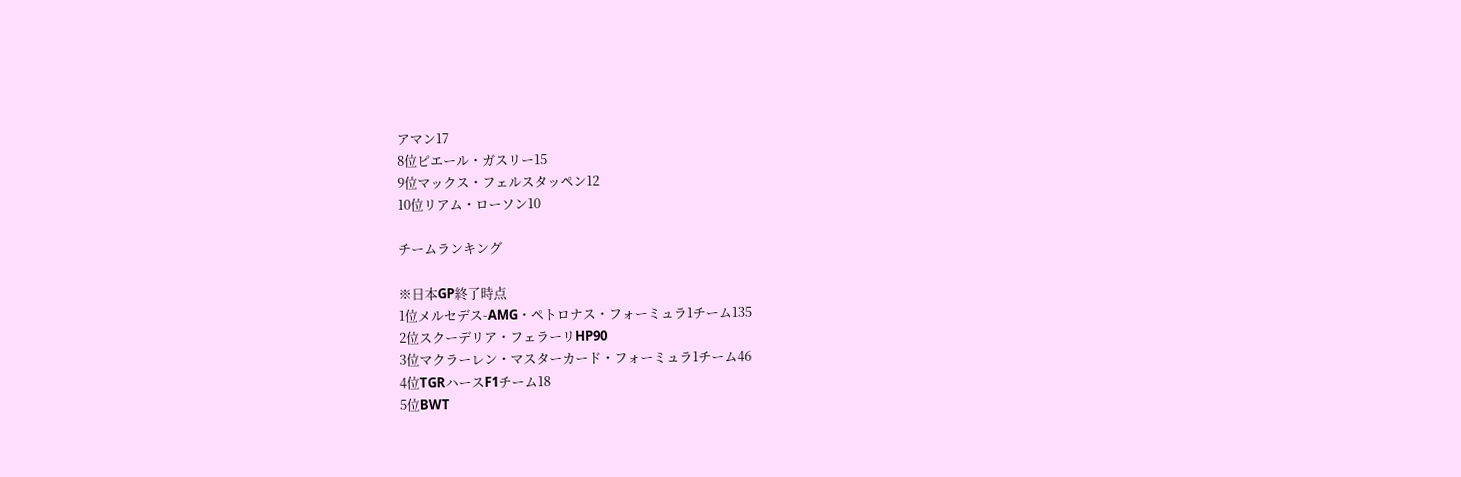アマン17
8位ピエール・ガスリー15
9位マックス・フェルスタッペン12
10位リアム・ローソン10

チームランキング

※日本GP終了時点
1位メルセデス-AMG・ペトロナス・フォーミュラ1チーム135
2位スクーデリア・フェラーリHP90
3位マクラーレン・マスターカード・フォーミュラ1チーム46
4位TGRハースF1チーム18
5位BWT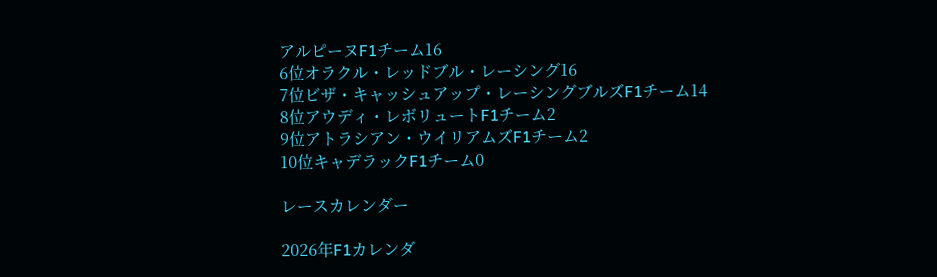アルピーヌF1チーム16
6位オラクル・レッドブル・レーシング16
7位ビザ・キャッシュアップ・レーシングブルズF1チーム14
8位アウディ・レボリュートF1チーム2
9位アトラシアン・ウイリアムズF1チーム2
10位キャデラックF1チーム0

レースカレンダー

2026年F1カレンダ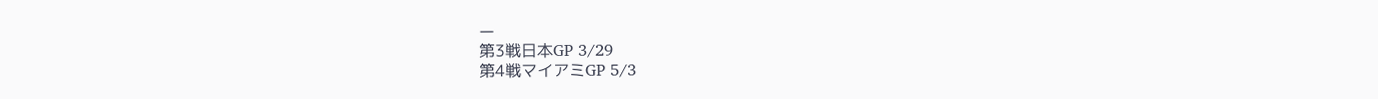ー
第3戦日本GP 3/29
第4戦マイアミGP 5/3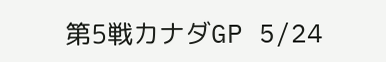第5戦カナダGP 5/24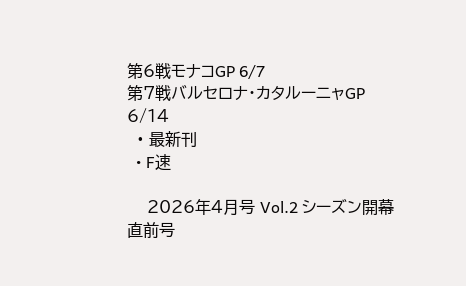第6戦モナコGP 6/7
第7戦バルセロナ・カタルーニャGP 6/14
  • 最新刊
  • F速

    2026年4月号 Vol.2 シーズン開幕直前号